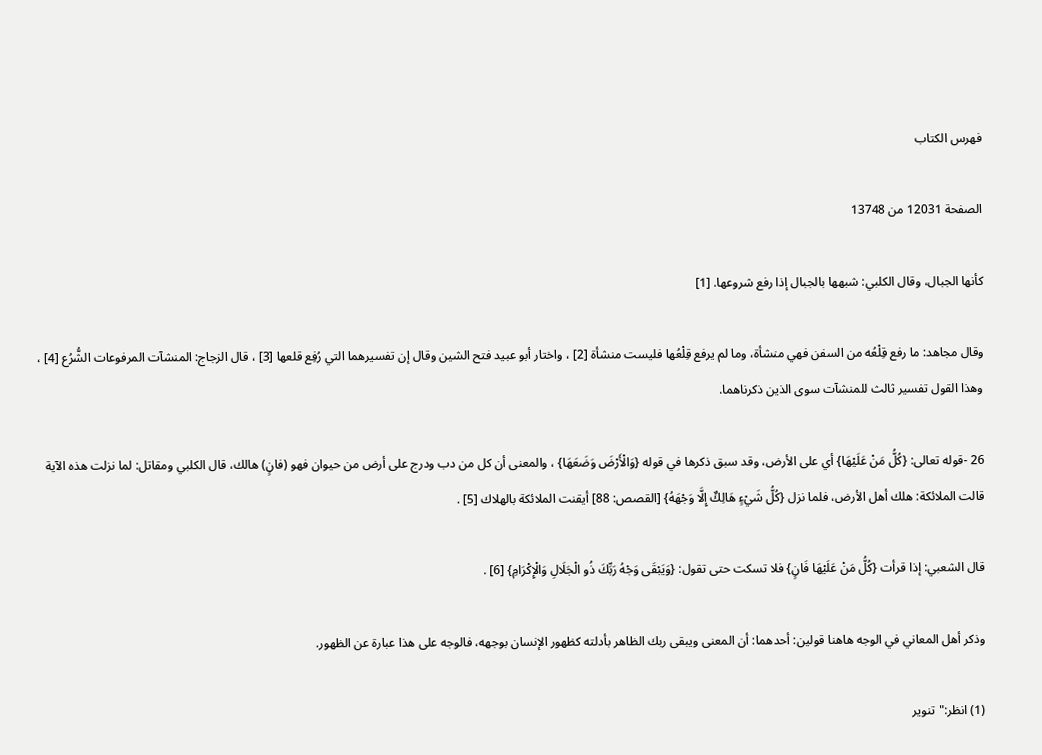فهرس الكتاب

الصفحة 12031 من 13748

كأنها الجبال، وقال الكلبي: شبهها بالجبال إذا رفع شروعها. [1]

وقال مجاهد: ما رفع قِلْعُه من السفن فهي منشأة، وما لم يرفع قِلْعُها فليست منشأة [2] ، واختار أبو عبيد فتح الشين وقال إن تفسيرهما التي رُفِع قلعها [3] ، قال الزجاج: المنشآت المرفوعات الشُّرُع [4] ، وهذا القول تفسير ثالث للمنشآت سوى الذين ذكرناهما.

26 -قوله تعالى: {كُلُّ مَنْ عَلَيْهَا} أي على الأرض، وقد سبق ذكرها في قوله {وَالْأَرْضَ وَضَعَهَا} ، والمعنى أن كل من دب ودرج على أرض من حيوان فهو (فانٍ) هالك، قال الكلبي ومقاتل: لما نزلت هذه الآية قالت الملائكة: هلك أهل الأرض، فلما نزل {كُلُّ شَيْءٍ هَالِكٌ إِلَّا وَجْهَهُ} [القصص: 88] أيقنت الملائكة بالهلاك [5] .

قال الشعبي: إذا قرأت {كُلُّ مَنْ عَلَيْهَا فَانٍ} فلا تسكت حتى تقول: {وَيَبْقَى وَجْهُ رَبِّكَ ذُو الْجَلَالِ وَالْإِكْرَامِ} [6] .

وذكر أهل المعاني في الوجه هاهنا قولين: أحدهما: أن المعنى ويبقى ربك الظاهر بأدلته كظهور الإنسان بوجهه، فالوجه على هذا عبارة عن الظهور.

(1) انظر:"تنوير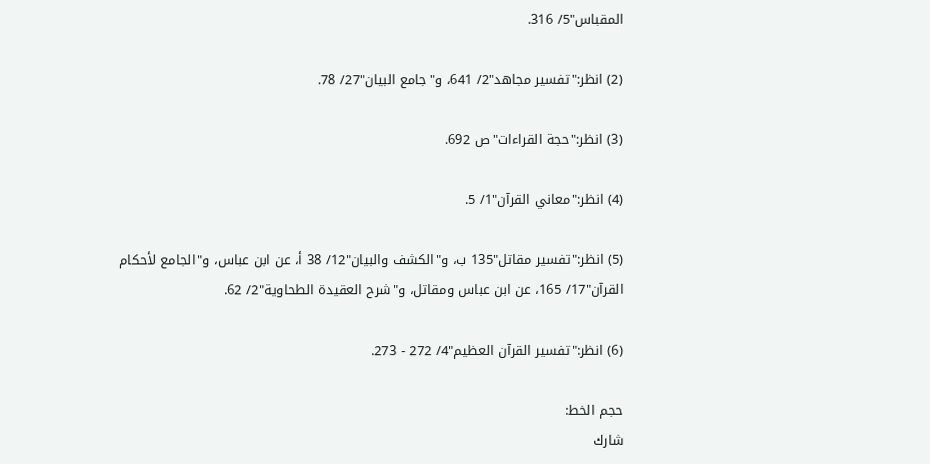المقباس"5/ 316.

(2) انظر:"تفسير مجاهد"2/ 641، و"جامع البيان"27/ 78.

(3) انظر:"حجة القراءات"ص 692.

(4) انظر:"معاني القرآن"1/ 5.

(5) انظر:"تفسير مقاتل"135 ب، و"الكشف والبيان"12/ 38 أ، عن ابن عباس، و"الجامع لأحكام القرآن"17/ 165، عن ابن عباس ومقاتل، و"شرح العقيدة الطحاوية"2/ 62.

(6) انظر:"تفسير القرآن العظيم"4/ 272 - 273.

حجم الخط:
شارك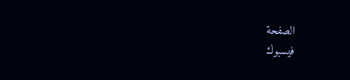الصفحة
فيسبوك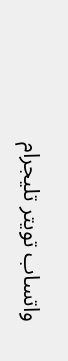واتساب تويتر تليجرام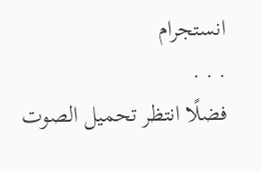انستجرام
. . .
فضلًا انتظر تحميل الصوت